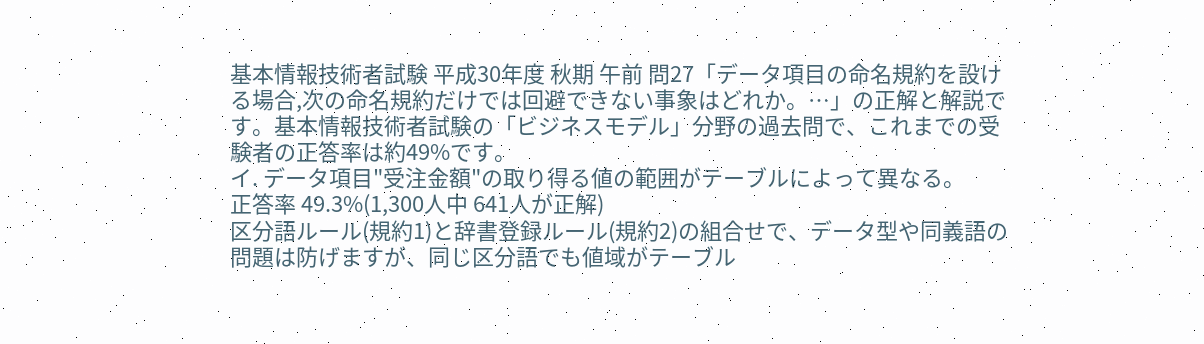基本情報技術者試験 平成30年度 秋期 午前 問27「データ項目の命名規約を設ける場合,次の命名規約だけでは回避できない事象はどれか。…」の正解と解説です。基本情報技術者試験の「ビジネスモデル」分野の過去問で、これまでの受験者の正答率は約49%です。
イ. データ項目"受注金額"の取り得る値の範囲がテーブルによって異なる。
正答率 49.3%(1,300人中 641人が正解)
区分語ルール(規約1)と辞書登録ルール(規約2)の組合せで、データ型や同義語の問題は防げますが、同じ区分語でも値域がテーブル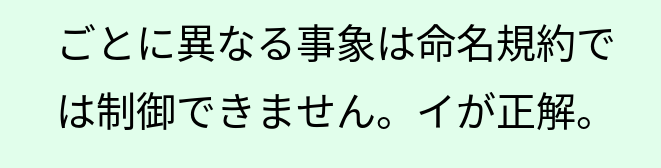ごとに異なる事象は命名規約では制御できません。イが正解。